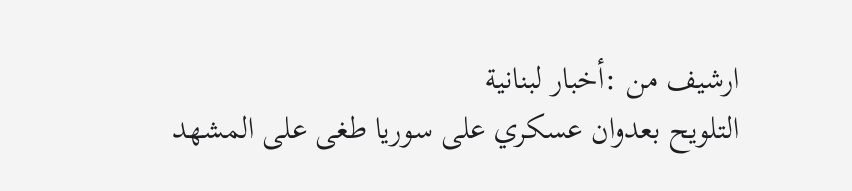ارشيف من :أخبار لبنانية
التلويح بعدوان عسكري على سوريا طغى على المشهد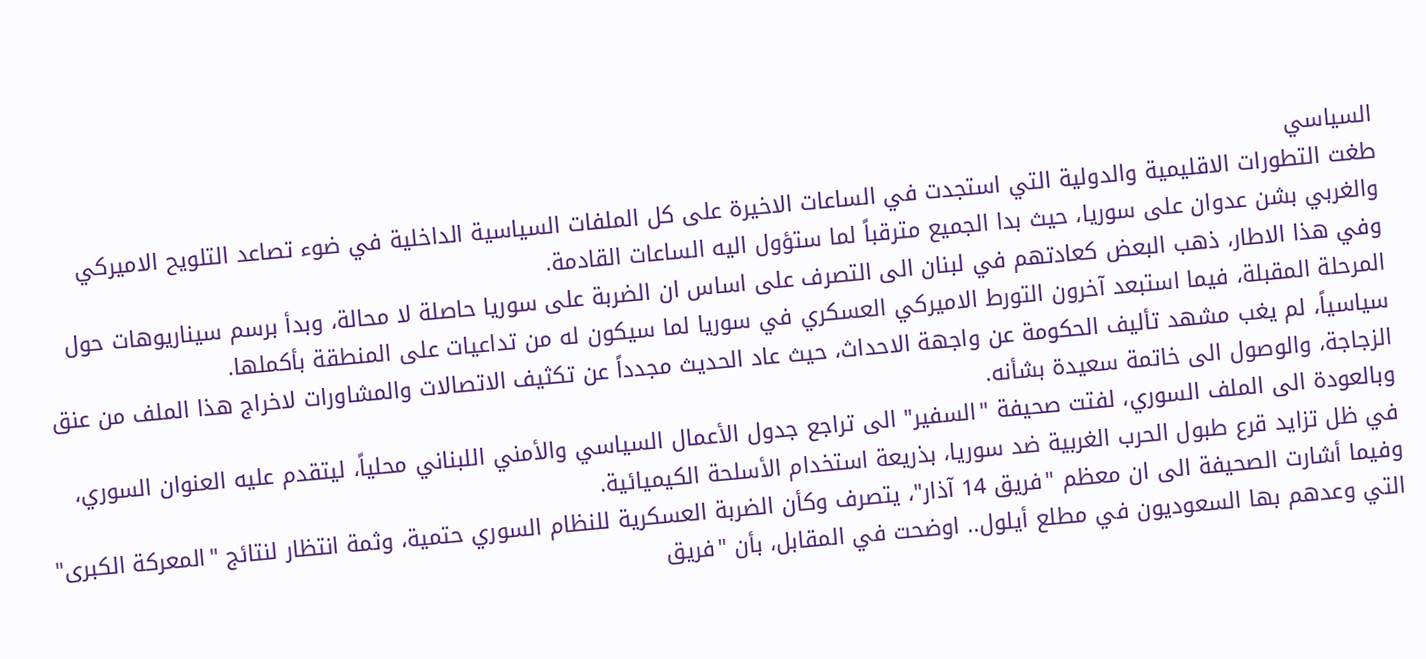السياسي
طغت التطورات الاقليمية والدولية التي استجدت في الساعات الاخيرة على كل الملفات السياسية الداخلية في ضوء تصاعد التلويح الاميركي والغربي بشن عدوان على سوريا، حيث بدا الجميع مترقباً لما ستؤول اليه الساعات القادمة.
وفي هذا الاطار، ذهب البعض كعادتهم في لبنان الى التصرف على اساس ان الضربة على سوريا حاصلة لا محالة، وبدأ برسم سيناريوهات حول المرحلة المقبلة، فيما استبعد آخرون التورط الاميركي العسكري في سوريا لما سيكون له من تداعيات على المنطقة بأكملها.
سياسياً، لم يغب مشهد تأليف الحكومة عن واجهة الاحداث، حيث عاد الحديث مجدداً عن تكثيف الاتصالات والمشاورات لاخراج هذا الملف من عنق الزجاجة، والوصول الى خاتمة سعيدة بشأنه.
وبالعودة الى الملف السوري، لفتت صحيفة "السفير" الى تراجع جدول الأعمال السياسي والأمني اللبناني محلياً، ليتقدم عليه العنوان السوري، في ظل تزايد قرع طبول الحرب الغربية ضد سوريا، بذريعة استخدام الأسلحة الكيميائية.
وفيما أشارت الصحيفة الى ان معظم "فريق 14 آذار"، يتصرف وكأن الضربة العسكرية للنظام السوري حتمية، وثمة انتظار لنتائج "المعركة الكبرى" التي وعدهم بها السعوديون في مطلع أيلول.. اوضحت في المقابل، بأن "فريق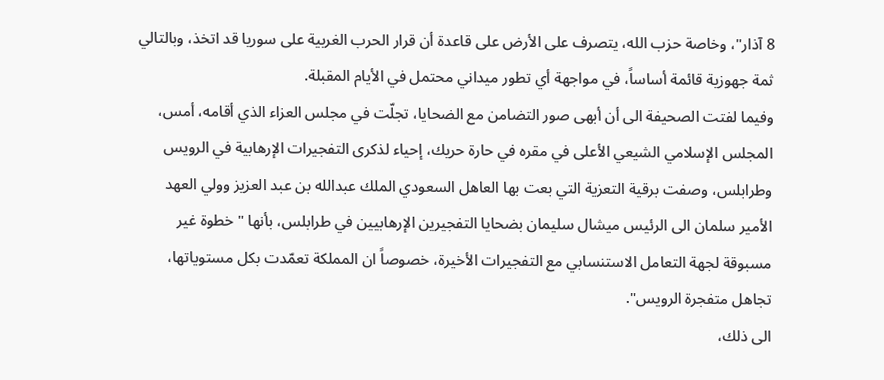8 آذار"، وخاصة حزب الله، يتصرف على الأرض على قاعدة أن قرار الحرب الغربية على سوريا قد اتخذ، وبالتالي ثمة جهوزية قائمة أساساً، في مواجهة أي تطور ميداني محتمل في الأيام المقبلة.
وفيما لفتت الصحيفة الى أن أبهى صور التضامن مع الضحايا، تجلّت في مجلس العزاء الذي أقامه، أمس، المجلس الإسلامي الشيعي الأعلى في مقره في حارة حريك، إحياء لذكرى التفجيرات الإرهابية في الرويس وطرابلس، وصفت برقية التعزية التي بعت بها العاهل السعودي الملك عبدالله بن عبد العزيز وولي العهد الأمير سلمان الى الرئيس ميشال سليمان بضحايا التفجيرين الإرهابيين في طرابلس، بأنها "خطوة غير مسبوقة لجهة التعامل الاستنسابي مع التفجيرات الأخيرة، خصوصاً ان المملكة تعمّدت بكل مستوياتها، تجاهل متفجرة الرويس".
الى ذلك،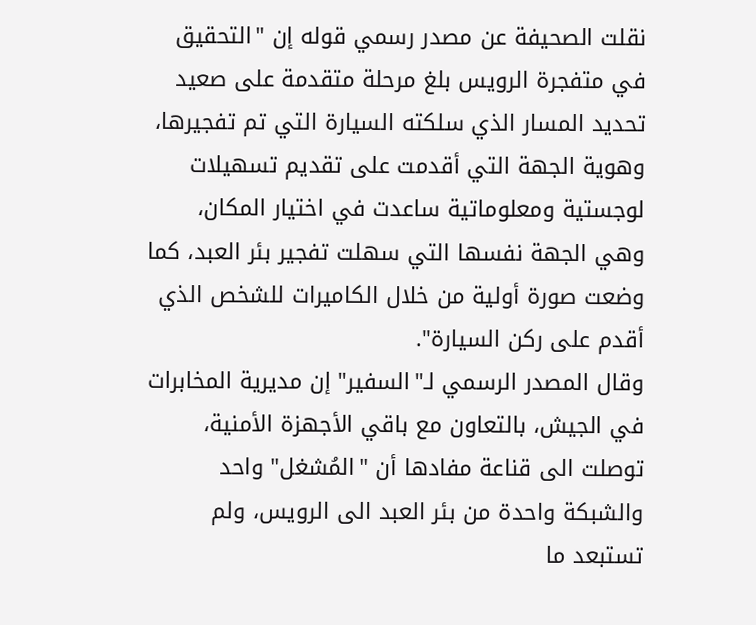نقلت الصحيفة عن مصدر رسمي قوله إن "التحقيق في متفجرة الرويس بلغ مرحلة متقدمة على صعيد تحديد المسار الذي سلكته السيارة التي تم تفجيرها، وهوية الجهة التي أقدمت على تقديم تسهيلات لوجستية ومعلوماتية ساعدت في اختيار المكان، وهي الجهة نفسها التي سهلت تفجير بئر العبد، كما وضعت صورة أولية من خلال الكاميرات للشخص الذي أقدم على ركن السيارة".
وقال المصدر الرسمي لـ"السفير" إن مديرية المخابرات في الجيش، بالتعاون مع باقي الأجهزة الأمنية، توصلت الى قناعة مفادها أن "المُشغل" واحد والشبكة واحدة من بئر العبد الى الرويس، ولم تستبعد ما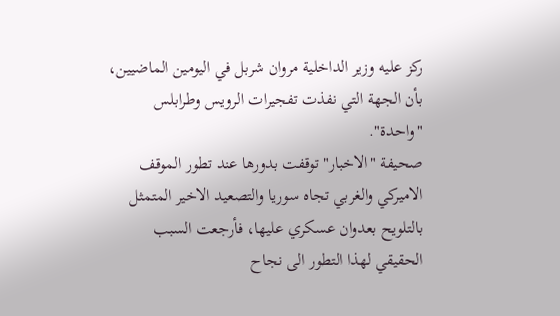ركز عليه وزير الداخلية مروان شربل في اليومين الماضيين، بأن الجهة التي نفذت تفجيرات الرويس وطرابلس "واحدة".
صحيفة "الاخبار" توقفت بدورها عند تطور الموقف الاميركي والغربي تجاه سوريا والتصعيد الاخير المتمثل بالتلويح بعدوان عسكري عليها، فأرجعت السبب الحقيقي لهذا التطور الى نجاح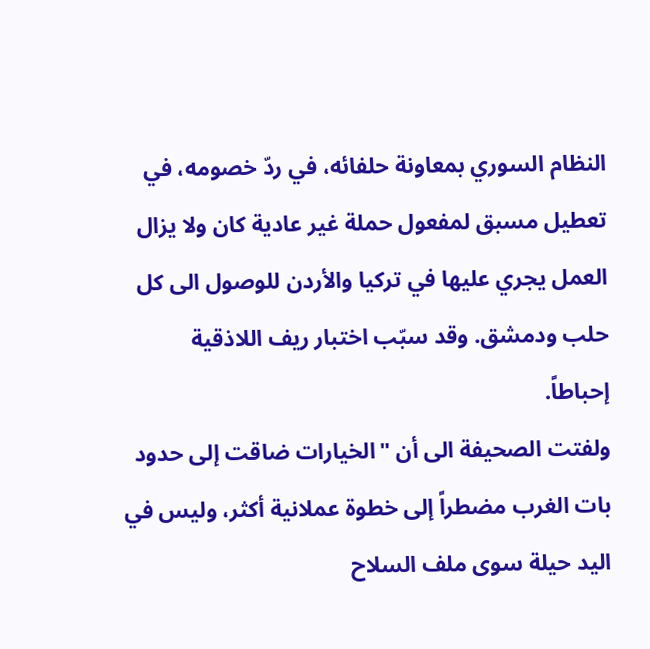النظام السوري بمعاونة حلفائه، في ردّ خصومه، في تعطيل مسبق لمفعول حملة غير عادية كان ولا يزال العمل يجري عليها في تركيا والأردن للوصول الى كل حلب ودمشق. وقد سبّب اختبار ريف اللاذقية إحباطاً.
ولفتت الصحيفة الى أن "الخيارات ضاقت إلى حدود بات الغرب مضطراً إلى خطوة عملانية أكثر، وليس في اليد حيلة سوى ملف السلاح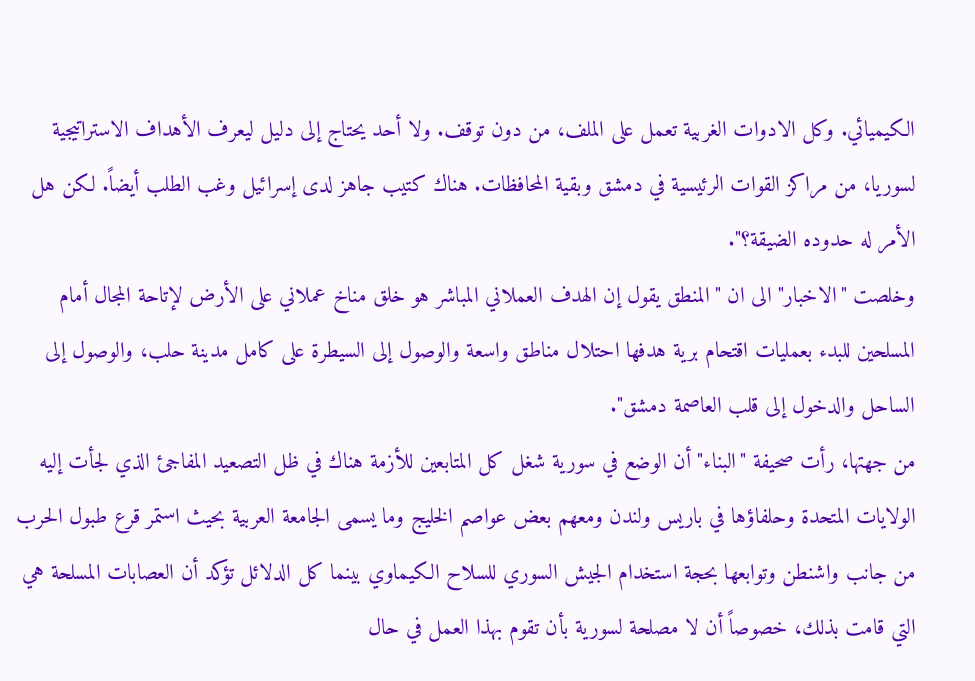الكيميائي. وكل الادوات الغربية تعمل على الملف، من دون توقف. ولا أحد يحتاج إلى دليل ليعرف الأهداف الاستراتيجية لسوريا، من مراكز القوات الرئيسية في دمشق وبقية المحافظات. هناك كتيب جاهز لدى إسرائيل وغب الطلب أيضاً. لكن هل الأمر له حدوده الضيقة؟".
وخلصت "الاخبار" الى ان "المنطق يقول إن الهدف العملاني المباشر هو خلق مناخ عملاني على الأرض لإتاحة المجال أمام المسلحين للبدء بعمليات اقتحام برية هدفها احتلال مناطق واسعة والوصول إلى السيطرة على كامل مدينة حلب، والوصول إلى الساحل والدخول إلى قلب العاصمة دمشق".
من جهتها، رأت صحيفة "البناء" أن الوضع في سورية شغل كل المتابعين للأزمة هناك في ظل التصعيد المفاجئ الذي لجأت إليه الولايات المتحدة وحلفاؤها في باريس ولندن ومعهم بعض عواصم الخليج وما يسمى الجامعة العربية بحيث استمر قرع طبول الحرب من جانب واشنطن وتوابعها بحجة استخدام الجيش السوري للسلاح الكيماوي بينما كل الدلائل تؤكد أن العصابات المسلحة هي التي قامت بذلك، خصوصاً أن لا مصلحة لسورية بأن تقوم بهذا العمل في حال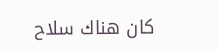كان هناك سلاح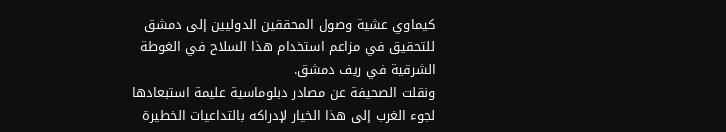كيماوي عشية وصول المحققين الدوليين إلى دمشق للتحقيق في مزاعم استخدام هذا السلاح في الغوطة الشرقية في ريف دمشق.
ونقلت الصحيفة عن مصادر دبلوماسية عليمة استبعادها لجوء الغرب إلى هذا الخيار لإدراكه بالتداعيات الخطيرة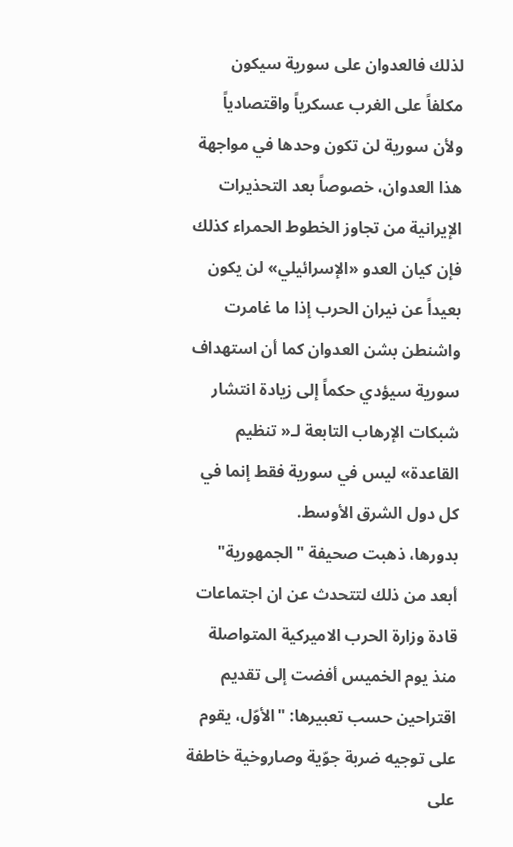لذلك فالعدوان على سورية سيكون مكلفاً على الغرب عسكرياً واقتصادياً ولأن سورية لن تكون وحدها في مواجهة هذا العدوان، خصوصاً بعد التحذيرات الإيرانية من تجاوز الخطوط الحمراء كذلك فإن كيان العدو «الإسرائيلي» لن يكون بعيداً عن نيران الحرب إذا ما غامرت واشنطن بشن العدوان كما أن استهداف سورية سيؤدي حكماً إلى زيادة انتشار شبكات الإرهاب التابعة لـ« تنظيم القاعدة» ليس في سورية فقط إنما في كل دول الشرق الأوسط.
بدورها، ذهبت صحيفة "الجمهورية" أبعد من ذلك لتتحدث عن ان اجتماعات قادة وزارة الحرب الاميركية المتواصلة منذ يوم الخميس أفضت إلى تقديم اقتراحين حسب تعبيرها: "الأوّل، يقوم على توجيه ضربة جوّية وصاروخية خاطفة على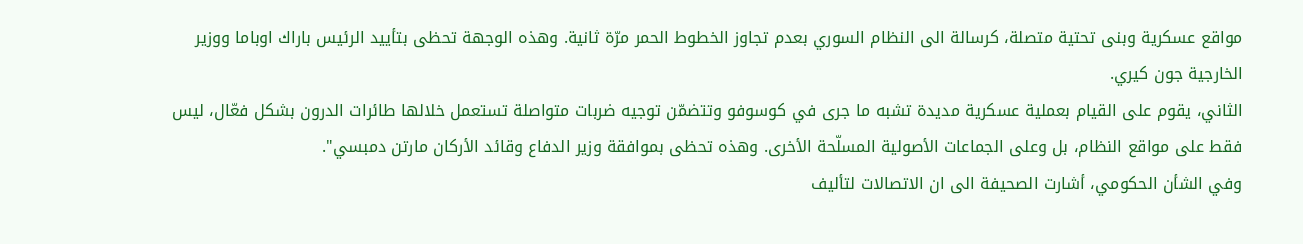مواقع عسكرية وبنى تحتية متصلة، كرسالة الى النظام السوري بعدم تجاوز الخطوط الحمر مرّة ثانية. وهذه الوجهة تحظى بتأييد الرئيس باراك اوباما ووزير الخارجية جون كيري.
الثاني، يقوم على القيام بعملية عسكرية مديدة تشبه ما جرى في كوسوفو وتتضمّن توجيه ضربات متواصلة تستعمل خلالها طائرات الدرون بشكل فعّال، ليس فقط على مواقع النظام، بل وعلى الجماعات الأصولية المسلّحة الأخرى. وهذه تحظى بموافقة وزير الدفاع وقائد الأركان مارتن دمبسي".
وفي الشأن الحكومي، أشارت الصحيفة الى ان الاتصالات لتأليف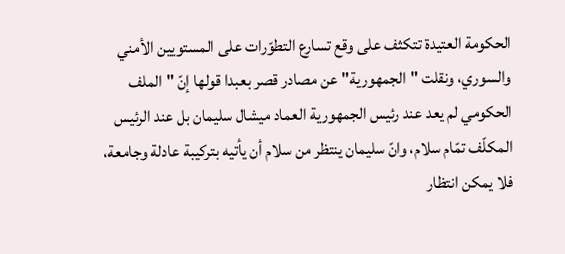الحكومة العتيدة تتكثف على وقع تسارع التطوّرات على المستويين الأمني والسوري، ونقلت "الجمهورية" عن مصادر قصر بعبدا قولها إنّ "الملف الحكومي لم يعد عند رئيس الجمهورية العماد ميشال سليمان بل عند الرئيس المكلّف تمّام سلام، وانّ سليمان ينتظر من سلام أن يأتيه بتركيبة عادلة وجامعة، فلا يمكن انتظار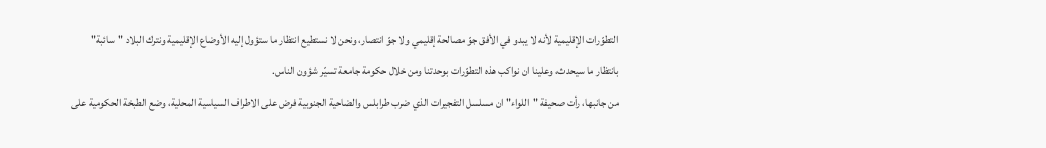التطوّرات الإقليمية لأنه لا يبدو في الأفق جوّ مصالحة إقليمي ولا جوّ انتصار، ونحن لا نستطيع انتظار ما ستؤول إليه الأوضاع الإقليمية ونترك البلاد "سائبة" بانتظار ما سيحدث، وعلينا ان نواكب هذه التطوّرات بوحدتنا ومن خلال حكومة جامعة تسيّر شؤون الناس.
من جانبها، رأت صحيفة "اللواء" ان مسلسل التفجيرات الذي ضرب طرابلس والضاحية الجنوبية فرض على الاطراف السياسية المحلية، وضع الطبخة الحكومية على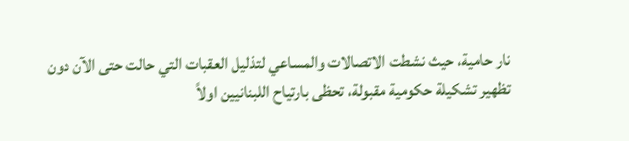نار حامية، حيث نشطت الاتصالات والمساعي لتذليل العقبات التي حالت حتى الآن دون تظهير تشكيلة حكومية مقبولة، تحظى بارتياح اللبنانيين اولاً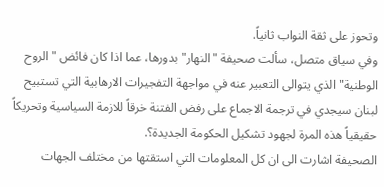وتحوز على ثقة النواب ثانياً.
وفي سياق متصل، سألت صحيفة "النهار" بدورها، عما اذا كان فائض "الروح الوطنية" الذي يتوالى التعبير عنه في مواجهة التفجيرات الارهابية التي تستبيح لبنان سيجدي في ترجمة الاجماع على رفض الفتنة خرقاً للازمة السياسية وتحريكاً حقيقياً هذه المرة لجهود تشكيل الحكومة الجديدة؟.
الصحيفة اشارت الى ان كل المعلومات التي استقتها من مختلف الجهات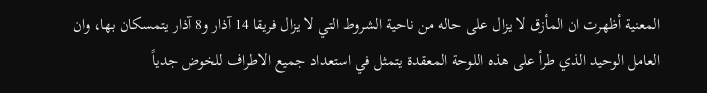المعنية أظهرت ان المأزق لا يزال على حاله من ناحية الشروط التي لا يزال فريقا 14 آذار و8 آذار يتمسكان بها، وان العامل الوحيد الذي طرأ على هذه اللوحة المعقدة يتمثل في استعداد جميع الاطراف للخوض جدياً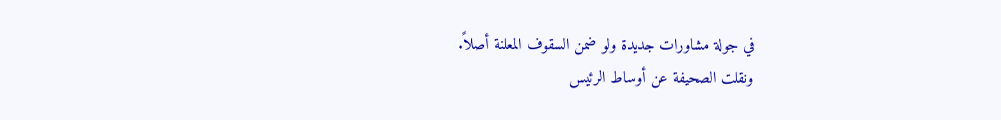في جولة مشاورات جديدة ولو ضمن السقوف المعلنة أصلاً.
ونقلت الصحيفة عن أوساط الرئيس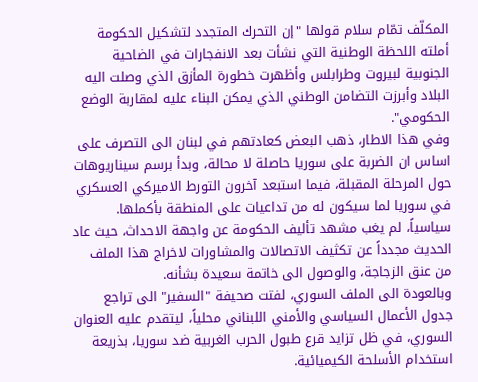المكلّف تمّام سلام قولها "إن التحرك المتجدد لتشكيل الحكومة أملته اللحظة الوطنية التي نشأت بعد الانفجارات في الضاحية الجنوبية لبيروت وطرابلس وأظهرت خطورة المأزق الذي وصلت اليه البلاد وأبرزت التضامن الوطني الذي يمكن البناء عليه لمقاربة الوضع الحكومي".
وفي هذا الاطار، ذهب البعض كعادتهم في لبنان الى التصرف على اساس ان الضربة على سوريا حاصلة لا محالة، وبدأ برسم سيناريوهات حول المرحلة المقبلة، فيما استبعد آخرون التورط الاميركي العسكري في سوريا لما سيكون له من تداعيات على المنطقة بأكملها.
سياسياً، لم يغب مشهد تأليف الحكومة عن واجهة الاحداث، حيث عاد الحديث مجدداً عن تكثيف الاتصالات والمشاورات لاخراج هذا الملف من عنق الزجاجة، والوصول الى خاتمة سعيدة بشأنه.
وبالعودة الى الملف السوري، لفتت صحيفة "السفير" الى تراجع جدول الأعمال السياسي والأمني اللبناني محلياً، ليتقدم عليه العنوان السوري، في ظل تزايد قرع طبول الحرب الغربية ضد سوريا، بذريعة استخدام الأسلحة الكيميائية.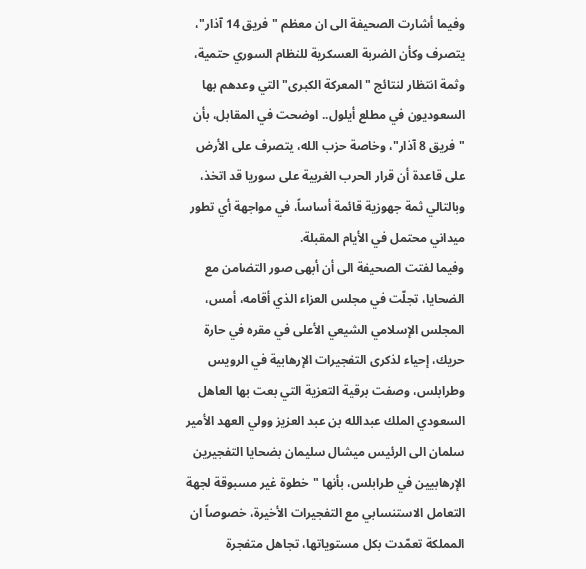وفيما أشارت الصحيفة الى ان معظم "فريق 14 آذار"، يتصرف وكأن الضربة العسكرية للنظام السوري حتمية، وثمة انتظار لنتائج "المعركة الكبرى" التي وعدهم بها السعوديون في مطلع أيلول.. اوضحت في المقابل، بأن "فريق 8 آذار"، وخاصة حزب الله، يتصرف على الأرض على قاعدة أن قرار الحرب الغربية على سوريا قد اتخذ، وبالتالي ثمة جهوزية قائمة أساساً، في مواجهة أي تطور ميداني محتمل في الأيام المقبلة.
وفيما لفتت الصحيفة الى أن أبهى صور التضامن مع الضحايا، تجلّت في مجلس العزاء الذي أقامه، أمس، المجلس الإسلامي الشيعي الأعلى في مقره في حارة حريك، إحياء لذكرى التفجيرات الإرهابية في الرويس وطرابلس، وصفت برقية التعزية التي بعت بها العاهل السعودي الملك عبدالله بن عبد العزيز وولي العهد الأمير سلمان الى الرئيس ميشال سليمان بضحايا التفجيرين الإرهابيين في طرابلس، بأنها "خطوة غير مسبوقة لجهة التعامل الاستنسابي مع التفجيرات الأخيرة، خصوصاً ان المملكة تعمّدت بكل مستوياتها، تجاهل متفجرة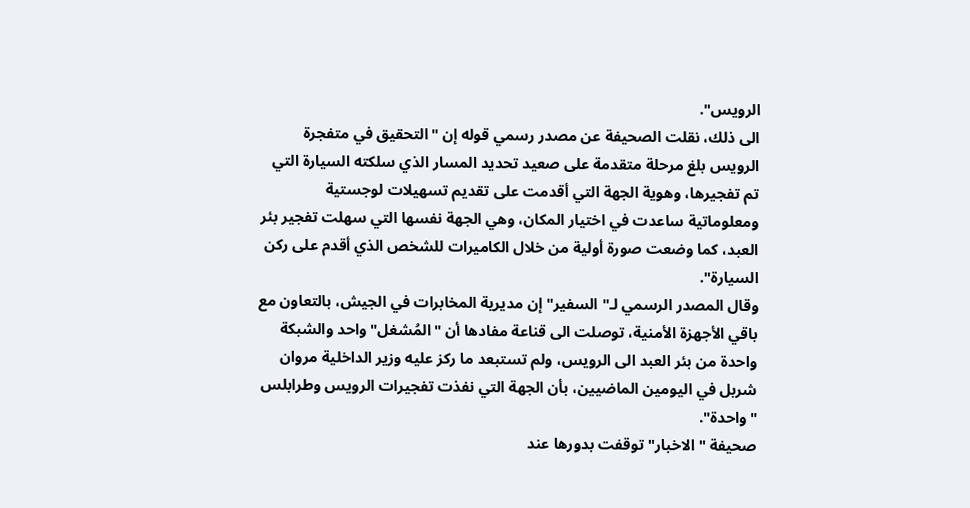الرويس".
الى ذلك، نقلت الصحيفة عن مصدر رسمي قوله إن "التحقيق في متفجرة الرويس بلغ مرحلة متقدمة على صعيد تحديد المسار الذي سلكته السيارة التي تم تفجيرها، وهوية الجهة التي أقدمت على تقديم تسهيلات لوجستية ومعلوماتية ساعدت في اختيار المكان، وهي الجهة نفسها التي سهلت تفجير بئر العبد، كما وضعت صورة أولية من خلال الكاميرات للشخص الذي أقدم على ركن السيارة".
وقال المصدر الرسمي لـ"السفير" إن مديرية المخابرات في الجيش، بالتعاون مع باقي الأجهزة الأمنية، توصلت الى قناعة مفادها أن "المُشغل" واحد والشبكة واحدة من بئر العبد الى الرويس، ولم تستبعد ما ركز عليه وزير الداخلية مروان شربل في اليومين الماضيين، بأن الجهة التي نفذت تفجيرات الرويس وطرابلس "واحدة".
صحيفة "الاخبار" توقفت بدورها عند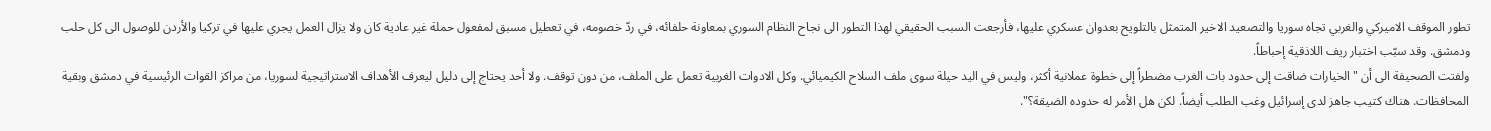تطور الموقف الاميركي والغربي تجاه سوريا والتصعيد الاخير المتمثل بالتلويح بعدوان عسكري عليها، فأرجعت السبب الحقيقي لهذا التطور الى نجاح النظام السوري بمعاونة حلفائه، في ردّ خصومه، في تعطيل مسبق لمفعول حملة غير عادية كان ولا يزال العمل يجري عليها في تركيا والأردن للوصول الى كل حلب ودمشق. وقد سبّب اختبار ريف اللاذقية إحباطاً.
ولفتت الصحيفة الى أن "الخيارات ضاقت إلى حدود بات الغرب مضطراً إلى خطوة عملانية أكثر، وليس في اليد حيلة سوى ملف السلاح الكيميائي. وكل الادوات الغربية تعمل على الملف، من دون توقف. ولا أحد يحتاج إلى دليل ليعرف الأهداف الاستراتيجية لسوريا، من مراكز القوات الرئيسية في دمشق وبقية المحافظات. هناك كتيب جاهز لدى إسرائيل وغب الطلب أيضاً. لكن هل الأمر له حدوده الضيقة؟".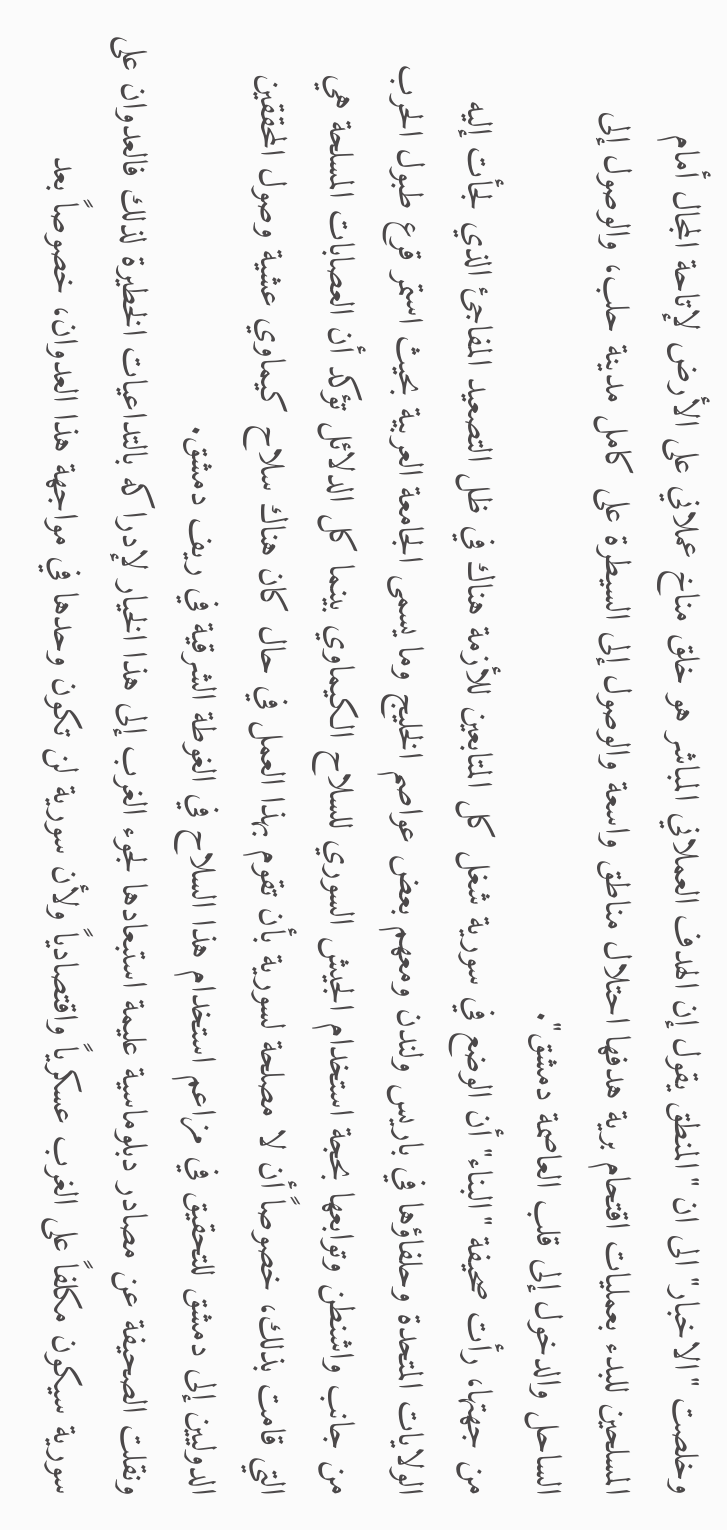وخلصت "الاخبار" الى ان "المنطق يقول إن الهدف العملاني المباشر هو خلق مناخ عملاني على الأرض لإتاحة المجال أمام المسلحين للبدء بعمليات اقتحام برية هدفها احتلال مناطق واسعة والوصول إلى السيطرة على كامل مدينة حلب، والوصول إلى الساحل والدخول إلى قلب العاصمة دمشق".
من جهتها، رأت صحيفة "البناء" أن الوضع في سورية شغل كل المتابعين للأزمة هناك في ظل التصعيد المفاجئ الذي لجأت إليه الولايات المتحدة وحلفاؤها في باريس ولندن ومعهم بعض عواصم الخليج وما يسمى الجامعة العربية بحيث استمر قرع طبول الحرب من جانب واشنطن وتوابعها بحجة استخدام الجيش السوري للسلاح الكيماوي بينما كل الدلائل تؤكد أن العصابات المسلحة هي التي قامت بذلك، خصوصاً أن لا مصلحة لسورية بأن تقوم بهذا العمل في حال كان هناك سلاح كيماوي عشية وصول المحققين الدوليين إلى دمشق للتحقيق في مزاعم استخدام هذا السلاح في الغوطة الشرقية في ريف دمشق.
ونقلت الصحيفة عن مصادر دبلوماسية عليمة استبعادها لجوء الغرب إلى هذا الخيار لإدراكه بالتداعيات الخطيرة لذلك فالعدوان على سورية سيكون مكلفاً على الغرب عسكرياً واقتصادياً ولأن سورية لن تكون وحدها في مواجهة هذا العدوان، خصوصاً بعد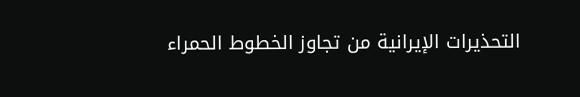التحذيرات الإيرانية من تجاوز الخطوط الحمراء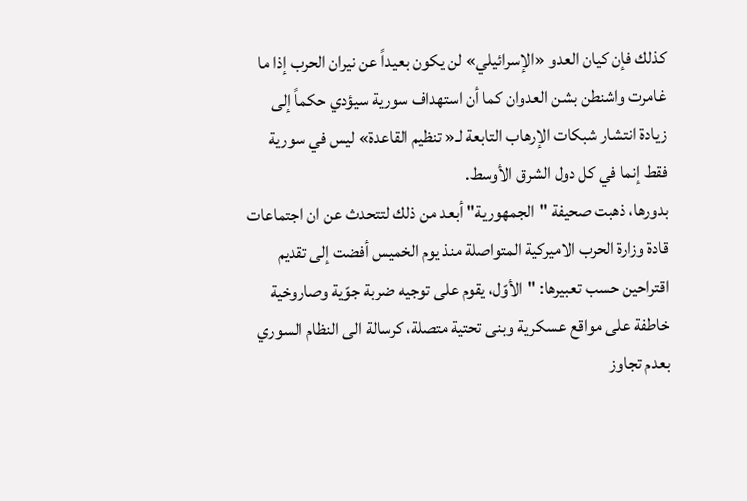كذلك فإن كيان العدو «الإسرائيلي» لن يكون بعيداً عن نيران الحرب إذا ما غامرت واشنطن بشن العدوان كما أن استهداف سورية سيؤدي حكماً إلى زيادة انتشار شبكات الإرهاب التابعة لـ« تنظيم القاعدة» ليس في سورية فقط إنما في كل دول الشرق الأوسط.
بدورها، ذهبت صحيفة "الجمهورية" أبعد من ذلك لتتحدث عن ان اجتماعات قادة وزارة الحرب الاميركية المتواصلة منذ يوم الخميس أفضت إلى تقديم اقتراحين حسب تعبيرها: "الأوّل، يقوم على توجيه ضربة جوّية وصاروخية خاطفة على مواقع عسكرية وبنى تحتية متصلة، كرسالة الى النظام السوري بعدم تجاوز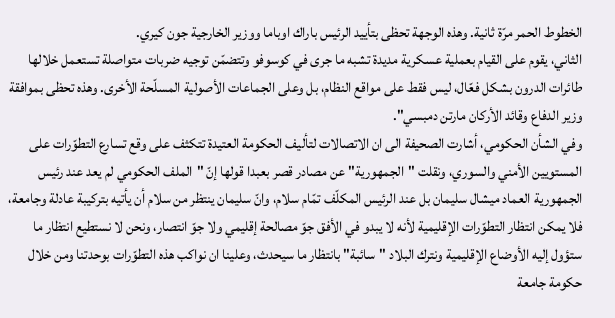الخطوط الحمر مرّة ثانية. وهذه الوجهة تحظى بتأييد الرئيس باراك اوباما ووزير الخارجية جون كيري.
الثاني، يقوم على القيام بعملية عسكرية مديدة تشبه ما جرى في كوسوفو وتتضمّن توجيه ضربات متواصلة تستعمل خلالها طائرات الدرون بشكل فعّال، ليس فقط على مواقع النظام، بل وعلى الجماعات الأصولية المسلّحة الأخرى. وهذه تحظى بموافقة وزير الدفاع وقائد الأركان مارتن دمبسي".
وفي الشأن الحكومي، أشارت الصحيفة الى ان الاتصالات لتأليف الحكومة العتيدة تتكثف على وقع تسارع التطوّرات على المستويين الأمني والسوري، ونقلت "الجمهورية" عن مصادر قصر بعبدا قولها إنّ "الملف الحكومي لم يعد عند رئيس الجمهورية العماد ميشال سليمان بل عند الرئيس المكلّف تمّام سلام، وانّ سليمان ينتظر من سلام أن يأتيه بتركيبة عادلة وجامعة، فلا يمكن انتظار التطوّرات الإقليمية لأنه لا يبدو في الأفق جوّ مصالحة إقليمي ولا جوّ انتصار، ونحن لا نستطيع انتظار ما ستؤول إليه الأوضاع الإقليمية ونترك البلاد "سائبة" بانتظار ما سيحدث، وعلينا ان نواكب هذه التطوّرات بوحدتنا ومن خلال حكومة جامعة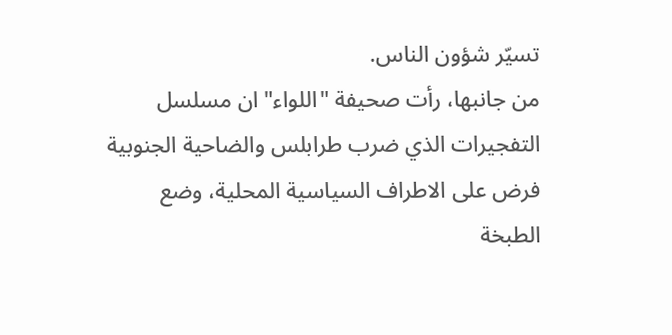تسيّر شؤون الناس.
من جانبها، رأت صحيفة "اللواء" ان مسلسل التفجيرات الذي ضرب طرابلس والضاحية الجنوبية فرض على الاطراف السياسية المحلية، وضع الطبخة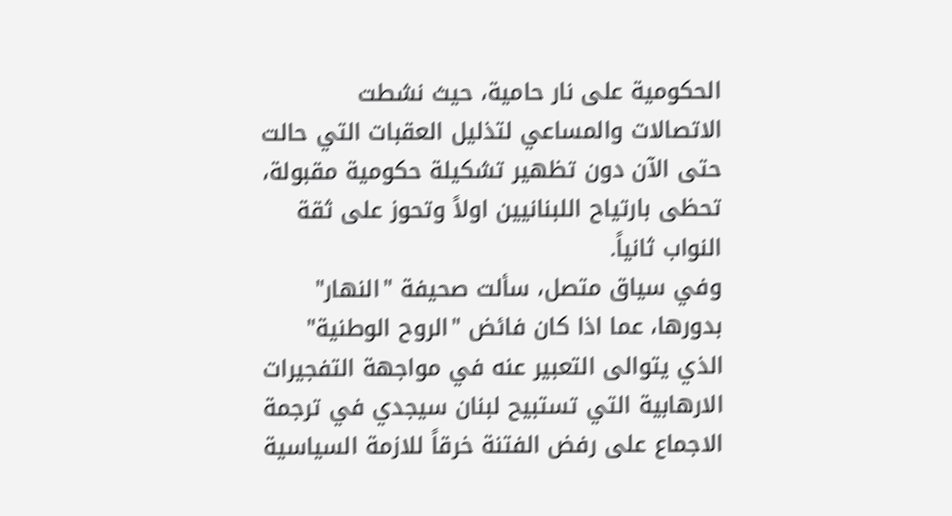الحكومية على نار حامية، حيث نشطت الاتصالات والمساعي لتذليل العقبات التي حالت حتى الآن دون تظهير تشكيلة حكومية مقبولة، تحظى بارتياح اللبنانيين اولاً وتحوز على ثقة النواب ثانياً.
وفي سياق متصل، سألت صحيفة "النهار" بدورها، عما اذا كان فائض "الروح الوطنية" الذي يتوالى التعبير عنه في مواجهة التفجيرات الارهابية التي تستبيح لبنان سيجدي في ترجمة الاجماع على رفض الفتنة خرقاً للازمة السياسية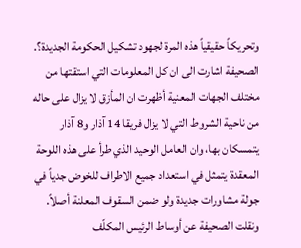وتحريكاً حقيقياً هذه المرة لجهود تشكيل الحكومة الجديدة؟.
الصحيفة اشارت الى ان كل المعلومات التي استقتها من مختلف الجهات المعنية أظهرت ان المأزق لا يزال على حاله من ناحية الشروط التي لا يزال فريقا 14 آذار و8 آذار يتمسكان بها، وان العامل الوحيد الذي طرأ على هذه اللوحة المعقدة يتمثل في استعداد جميع الاطراف للخوض جدياً في جولة مشاورات جديدة ولو ضمن السقوف المعلنة أصلاً.
ونقلت الصحيفة عن أوساط الرئيس المكلّف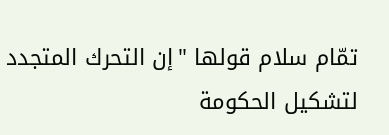تمّام سلام قولها "إن التحرك المتجدد لتشكيل الحكومة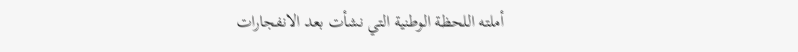أملته اللحظة الوطنية التي نشأت بعد الانفجارات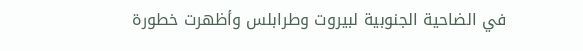في الضاحية الجنوبية لبيروت وطرابلس وأظهرت خطورة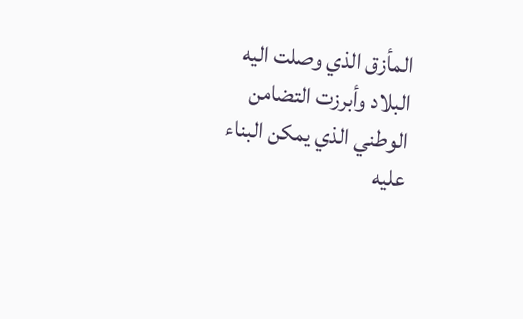المأزق الذي وصلت اليه البلاد وأبرزت التضامن الوطني الذي يمكن البناء عليه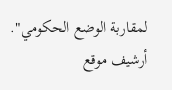لمقاربة الوضع الحكومي".
أرشيف موقع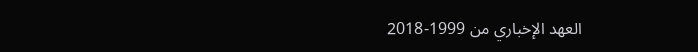العهد الإخباري من 1999-2018